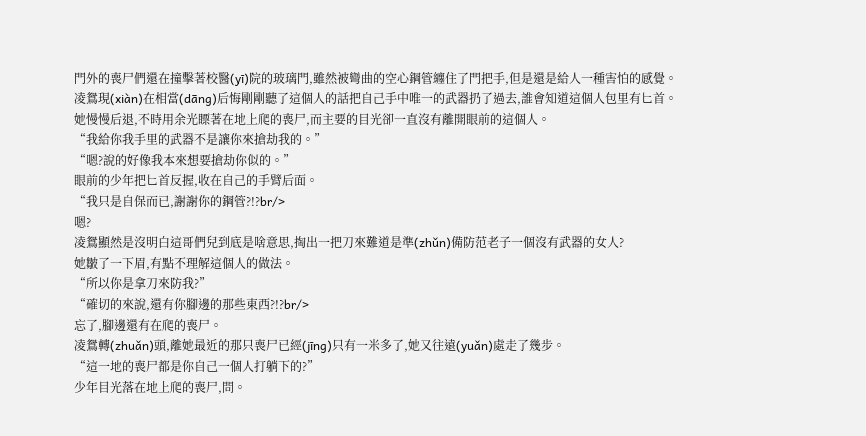門外的喪尸們還在撞擊著校醫(yī)院的玻璃門,雖然被彎曲的空心鋼管纏住了門把手,但是還是給人一種害怕的感覺。
凌鴛現(xiàn)在相當(dāng)后悔剛剛聽了這個人的話把自己手中唯一的武器扔了過去,誰會知道這個人包里有匕首。
她慢慢后退,不時用余光瞟著在地上爬的喪尸,而主要的目光卻一直沒有離開眼前的這個人。
“我給你我手里的武器不是讓你來搶劫我的。”
“嗯?說的好像我本來想要搶劫你似的。”
眼前的少年把匕首反握,收在自己的手臂后面。
“我只是自保而已,謝謝你的鋼管?!?br/>
嗯?
凌鴛顯然是沒明白這哥們兒到底是啥意思,掏出一把刀來難道是準(zhǔn)備防范老子一個沒有武器的女人?
她皺了一下眉,有點不理解這個人的做法。
“所以你是拿刀來防我?”
“確切的來說,還有你腳邊的那些東西?!?br/>
忘了,腳邊還有在爬的喪尸。
凌鴛轉(zhuǎn)頭,離她最近的那只喪尸已經(jīng)只有一米多了,她又往遠(yuǎn)處走了幾步。
“這一地的喪尸都是你自己一個人打躺下的?”
少年目光落在地上爬的喪尸,問。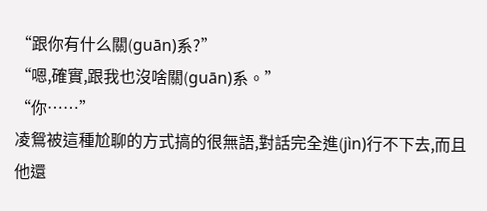“跟你有什么關(guān)系?”
“嗯,確實,跟我也沒啥關(guān)系。”
“你……”
凌鴛被這種尬聊的方式搞的很無語,對話完全進(jìn)行不下去,而且他還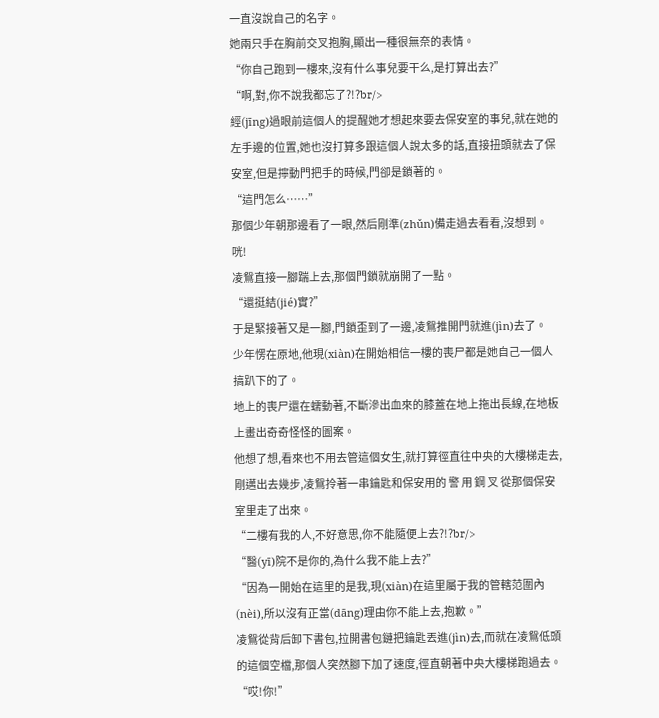一直沒說自己的名字。
她兩只手在胸前交叉抱胸,顯出一種很無奈的表情。
“你自己跑到一樓來,沒有什么事兒要干么,是打算出去?”
“啊,對,你不說我都忘了?!?br/>
經(jīng)過眼前這個人的提醒她才想起來要去保安室的事兒,就在她的左手邊的位置,她也沒打算多跟這個人說太多的話,直接扭頭就去了保安室,但是擰動門把手的時候,門卻是鎖著的。
“這門怎么……”
那個少年朝那邊看了一眼,然后剛準(zhǔn)備走過去看看,沒想到。
咣!
凌鴛直接一腳踹上去,那個門鎖就崩開了一點。
“還挺結(jié)實?”
于是緊接著又是一腳,門鎖歪到了一邊,凌鴛推開門就進(jìn)去了。
少年愣在原地,他現(xiàn)在開始相信一樓的喪尸都是她自己一個人搞趴下的了。
地上的喪尸還在蠕動著,不斷滲出血來的膝蓋在地上拖出長線,在地板上畫出奇奇怪怪的圖案。
他想了想,看來也不用去管這個女生,就打算徑直往中央的大樓梯走去,剛邁出去幾步,凌鴛拎著一串鑰匙和保安用的 警 用 鋼 叉 從那個保安室里走了出來。
“二樓有我的人,不好意思,你不能隨便上去?!?br/>
“醫(yī)院不是你的,為什么我不能上去?”
“因為一開始在這里的是我,現(xiàn)在這里屬于我的管轄范圍內(nèi),所以沒有正當(dāng)理由你不能上去,抱歉。”
凌鴛從背后卸下書包,拉開書包鏈把鑰匙丟進(jìn)去,而就在凌鴛低頭的這個空檔,那個人突然腳下加了速度,徑直朝著中央大樓梯跑過去。
“哎!你!”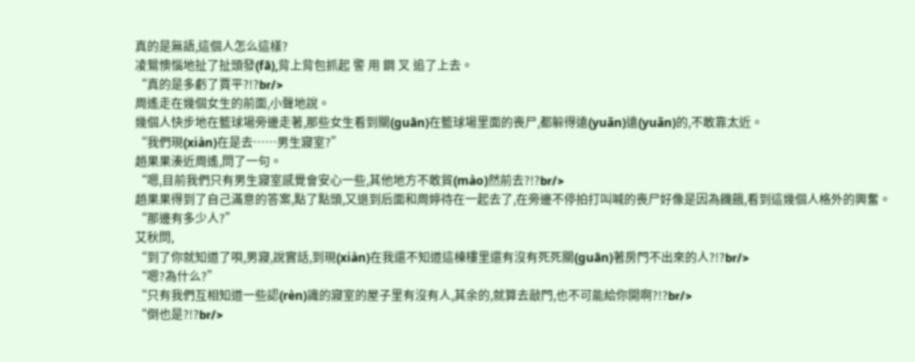真的是無語,這個人怎么這樣?
凌鴛懊惱地扯了扯頭發(fā),背上背包抓起 警 用 鋼 叉 追了上去。
“真的是多虧了賈平?!?br/>
周遙走在幾個女生的前面,小聲地說。
幾個人快步地在籃球場旁邊走著,那些女生看到關(guān)在籃球場里面的喪尸,都躲得遠(yuǎn)遠(yuǎn)的,不敢靠太近。
“我們現(xiàn)在是去……男生寢室?”
趙果果湊近周遙,問了一句。
“嗯,目前我們只有男生寢室感覺會安心一些,其他地方不敢貿(mào)然前去?!?br/>
趙果果得到了自己滿意的答案,點了點頭,又退到后面和周婷待在一起去了,在旁邊不停拍打叫喊的喪尸好像是因為饑餓,看到這幾個人格外的興奮。
“那邊有多少人?”
艾秋問,
“到了你就知道了唄,男寢,說實話,到現(xiàn)在我還不知道這棟樓里還有沒有死死關(guān)著房門不出來的人?!?br/>
“嗯?為什么?”
“只有我們互相知道一些認(rèn)識的寢室的屋子里有沒有人,其余的,就算去敲門,也不可能給你開啊?!?br/>
“倒也是?!?br/>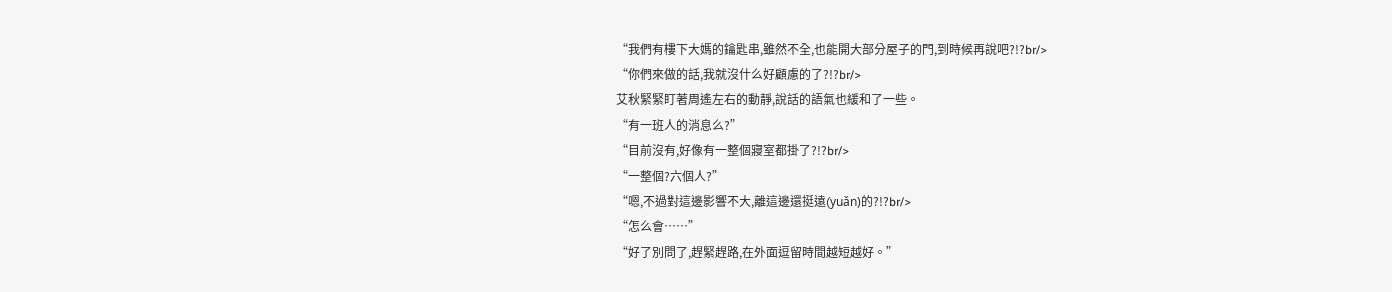“我們有樓下大媽的鑰匙串,雖然不全,也能開大部分屋子的門,到時候再說吧?!?br/>
“你們來做的話,我就沒什么好顧慮的了?!?br/>
艾秋緊緊盯著周遙左右的動靜,說話的語氣也緩和了一些。
“有一班人的消息么?”
“目前沒有,好像有一整個寢室都掛了?!?br/>
“一整個?六個人?”
“嗯,不過對這邊影響不大,離這邊還挺遠(yuǎn)的?!?br/>
“怎么會……”
“好了別問了,趕緊趕路,在外面逗留時間越短越好。”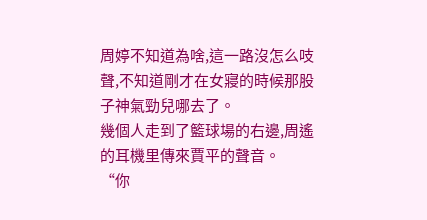周婷不知道為啥,這一路沒怎么吱聲,不知道剛才在女寢的時候那股子神氣勁兒哪去了。
幾個人走到了籃球場的右邊,周遙的耳機里傳來賈平的聲音。
“你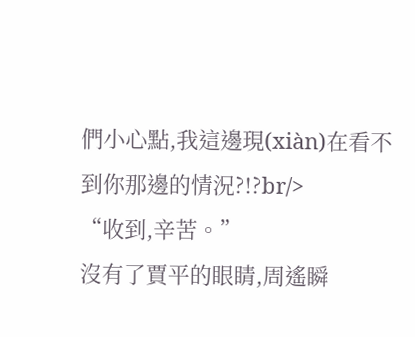們小心點,我這邊現(xiàn)在看不到你那邊的情況?!?br/>
“收到,辛苦。”
沒有了賈平的眼睛,周遙瞬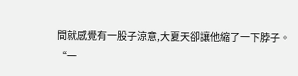間就感覺有一股子涼意,大夏天卻讓他縮了一下脖子。
“一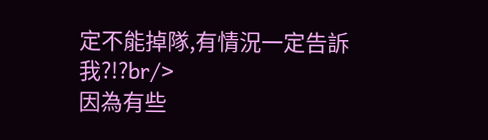定不能掉隊,有情況一定告訴我?!?br/>
因為有些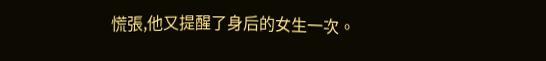慌張,他又提醒了身后的女生一次。